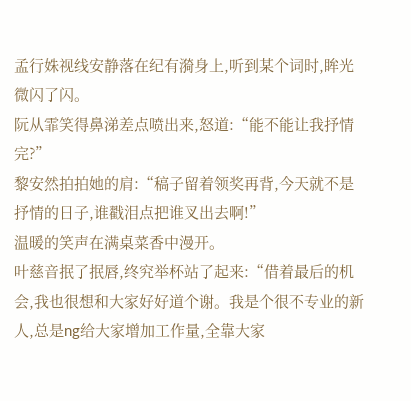孟行姝视线安静落在纪有漪身上,听到某个词时,眸光微闪了闪。
阮从霏笑得鼻涕差点喷出来,怒道:“能不能让我抒情完?”
黎安然拍拍她的肩:“稿子留着领奖再背,今天就不是抒情的日子,谁戳泪点把谁叉出去啊!”
温暖的笑声在满桌菜香中漫开。
叶慈音抿了抿唇,终究举杯站了起来:“借着最后的机会,我也很想和大家好好道个谢。我是个很不专业的新人,总是ng给大家增加工作量,全靠大家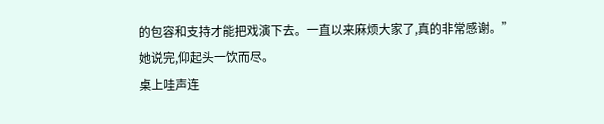的包容和支持才能把戏演下去。一直以来麻烦大家了,真的非常感谢。”
她说完,仰起头一饮而尽。
桌上哇声连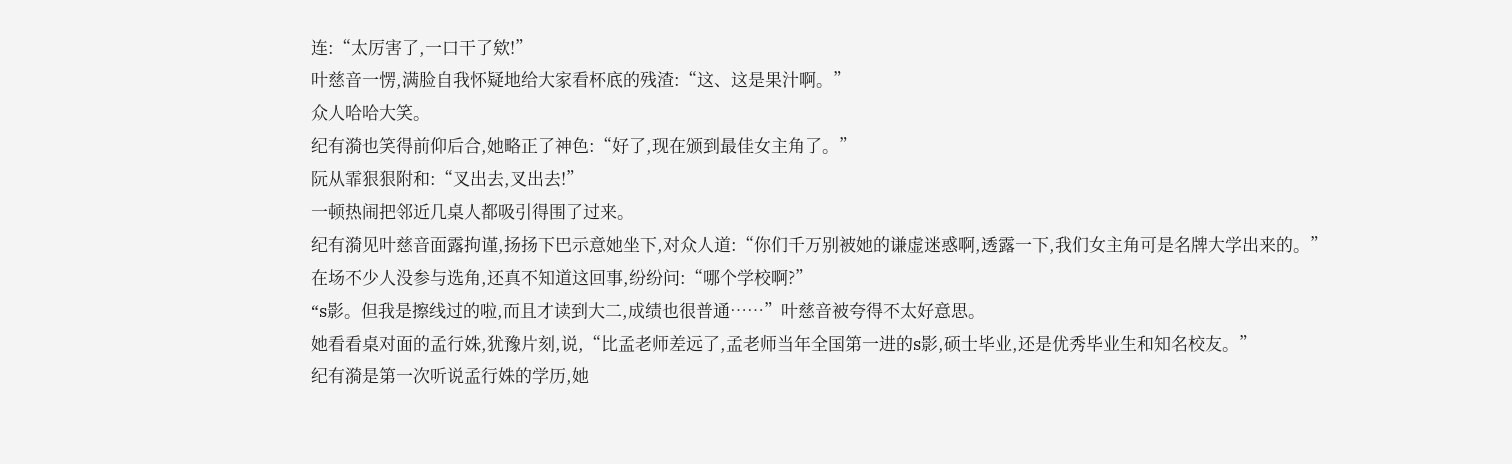连:“太厉害了,一口干了欸!”
叶慈音一愣,满脸自我怀疑地给大家看杯底的残渣:“这、这是果汁啊。”
众人哈哈大笑。
纪有漪也笑得前仰后合,她略正了神色:“好了,现在颁到最佳女主角了。”
阮从霏狠狠附和:“叉出去,叉出去!”
一顿热闹把邻近几桌人都吸引得围了过来。
纪有漪见叶慈音面露拘谨,扬扬下巴示意她坐下,对众人道:“你们千万别被她的谦虚迷惑啊,透露一下,我们女主角可是名牌大学出来的。”
在场不少人没参与选角,还真不知道这回事,纷纷问:“哪个学校啊?”
“s影。但我是擦线过的啦,而且才读到大二,成绩也很普通……”叶慈音被夸得不太好意思。
她看看桌对面的孟行姝,犹豫片刻,说,“比孟老师差远了,孟老师当年全国第一进的s影,硕士毕业,还是优秀毕业生和知名校友。”
纪有漪是第一次听说孟行姝的学历,她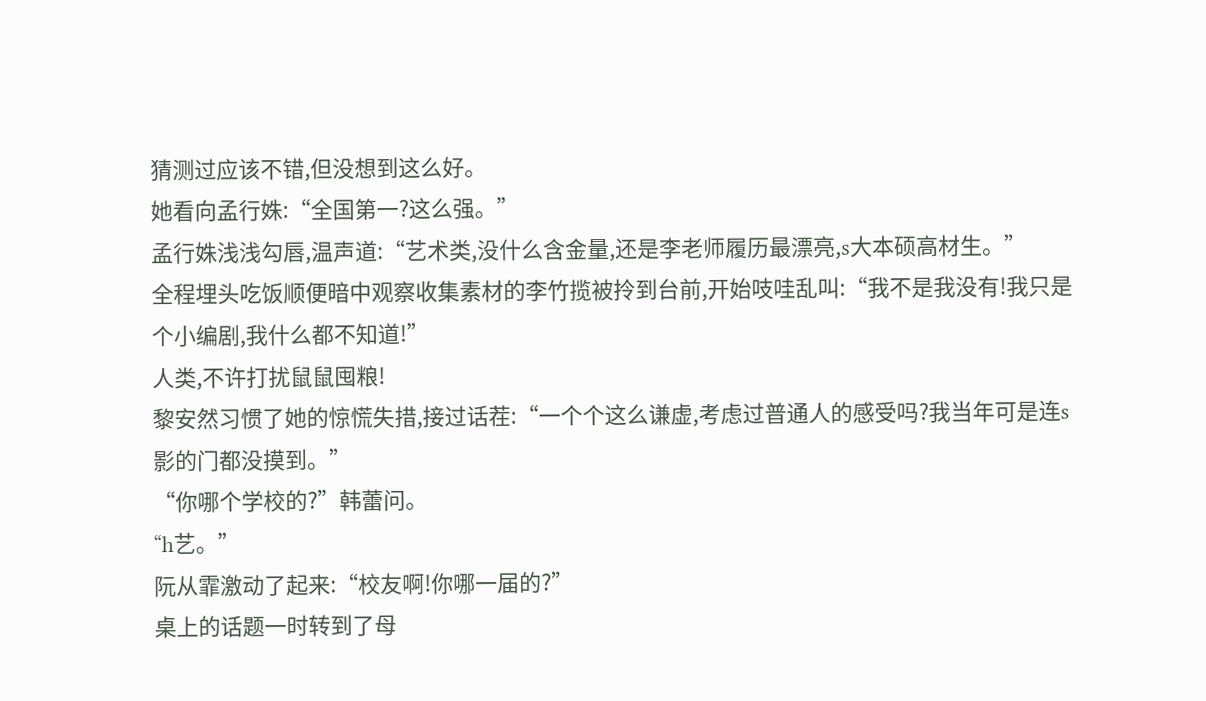猜测过应该不错,但没想到这么好。
她看向孟行姝:“全国第一?这么强。”
孟行姝浅浅勾唇,温声道:“艺术类,没什么含金量,还是李老师履历最漂亮,s大本硕高材生。”
全程埋头吃饭顺便暗中观察收集素材的李竹揽被拎到台前,开始吱哇乱叫:“我不是我没有!我只是个小编剧,我什么都不知道!”
人类,不许打扰鼠鼠囤粮!
黎安然习惯了她的惊慌失措,接过话茬:“一个个这么谦虚,考虑过普通人的感受吗?我当年可是连s影的门都没摸到。”
“你哪个学校的?”韩蕾问。
“h艺。”
阮从霏激动了起来:“校友啊!你哪一届的?”
桌上的话题一时转到了母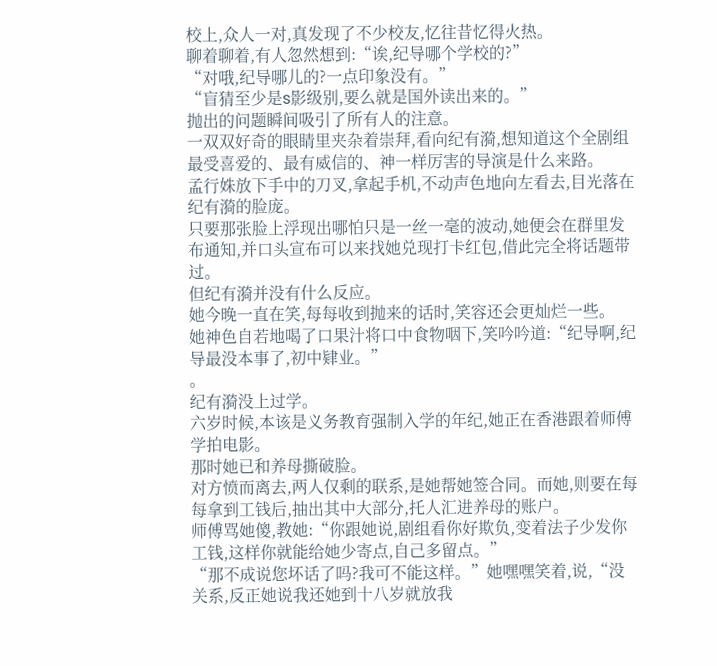校上,众人一对,真发现了不少校友,忆往昔忆得火热。
聊着聊着,有人忽然想到:“诶,纪导哪个学校的?”
“对哦,纪导哪儿的?一点印象没有。”
“盲猜至少是s影级别,要么就是国外读出来的。”
抛出的问题瞬间吸引了所有人的注意。
一双双好奇的眼睛里夹杂着崇拜,看向纪有漪,想知道这个全剧组最受喜爱的、最有威信的、神一样厉害的导演是什么来路。
孟行姝放下手中的刀叉,拿起手机,不动声色地向左看去,目光落在纪有漪的脸庞。
只要那张脸上浮现出哪怕只是一丝一毫的波动,她便会在群里发布通知,并口头宣布可以来找她兑现打卡红包,借此完全将话题带过。
但纪有漪并没有什么反应。
她今晚一直在笑,每每收到抛来的话时,笑容还会更灿烂一些。
她神色自若地喝了口果汁将口中食物咽下,笑吟吟道:“纪导啊,纪导最没本事了,初中肄业。”
。
纪有漪没上过学。
六岁时候,本该是义务教育强制入学的年纪,她正在香港跟着师傅学拍电影。
那时她已和养母撕破脸。
对方愤而离去,两人仅剩的联系,是她帮她签合同。而她,则要在每每拿到工钱后,抽出其中大部分,托人汇进养母的账户。
师傅骂她傻,教她:“你跟她说,剧组看你好欺负,变着法子少发你工钱,这样你就能给她少寄点,自己多留点。”
“那不成说您坏话了吗?我可不能这样。”她嘿嘿笑着,说,“没关系,反正她说我还她到十八岁就放我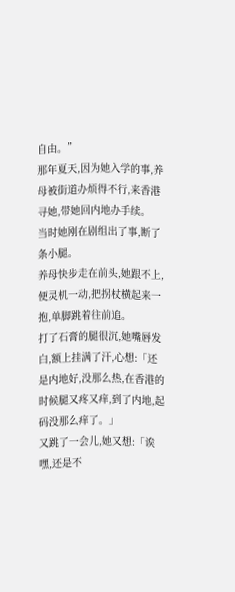自由。”
那年夏天,因为她入学的事,养母被街道办烦得不行,来香港寻她,带她回内地办手续。
当时她刚在剧组出了事,断了条小腿。
养母快步走在前头,她跟不上,便灵机一动,把拐杖横起来一抱,单脚跳着往前追。
打了石膏的腿很沉,她嘴唇发白,额上挂满了汗,心想:「还是内地好,没那么热,在香港的时候腿又疼又痒,到了内地,起码没那么痒了。」
又跳了一会儿,她又想:「诶嘿,还是不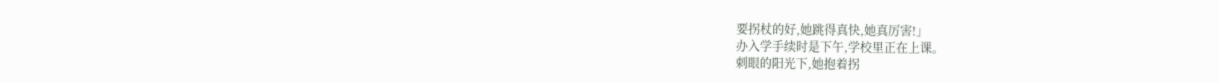要拐杖的好,她跳得真快,她真厉害!」
办入学手续时是下午,学校里正在上课。
刺眼的阳光下,她抱着拐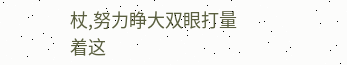杖,努力睁大双眼打量着这